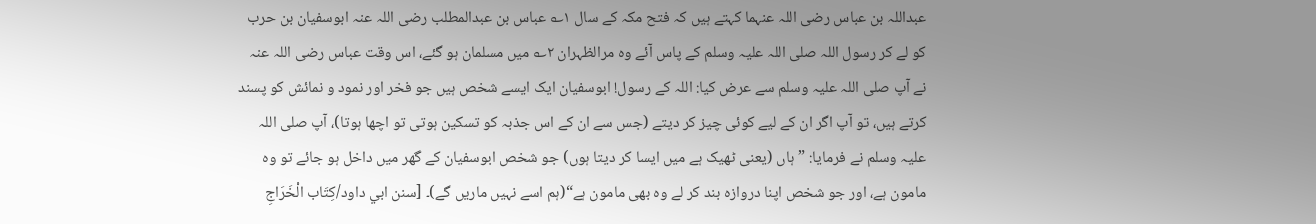عبداللہ بن عباس رضی اللہ عنہما کہتے ہیں کہ فتح مکہ کے سال ۱؎ عباس بن عبدالمطلب رضی اللہ عنہ ابوسفیان بن حرب کو لے کر رسول اللہ صلی اللہ علیہ وسلم کے پاس آئے وہ مرالظہران ۲؎ میں مسلمان ہو گئے، اس وقت عباس رضی اللہ عنہ نے آپ صلی اللہ علیہ وسلم سے عرض کیا: اللہ کے رسول! ابوسفیان ایک ایسے شخص ہیں جو فخر اور نمود و نمائش کو پسند کرتے ہیں، تو آپ اگر ان کے لیے کوئی چیز کر دیتے (جس سے ان کے اس جذبہ کو تسکین ہوتی تو اچھا ہوتا)، آپ صلی اللہ علیہ وسلم نے فرمایا: ”ہاں (یعنی ٹھیک ہے میں ایسا کر دیتا ہوں) جو شخص ابوسفیان کے گھر میں داخل ہو جائے تو وہ مامون ہے، اور جو شخص اپنا دروازہ بند کر لے وہ بھی مامون ہے“(ہم اسے نہیں ماریں گے)۔ [سنن ابي داود/كِتَاب الْخَرَاجِ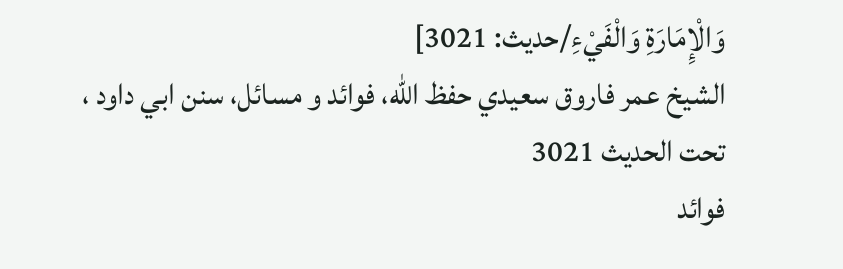وَالْإِمَارَةِ وَالْفَيْءِ/حدیث: 3021]
الشيخ عمر فاروق سعيدي حفظ الله، فوائد و مسائل، سنن ابي داود ، تحت الحديث 3021
فوائد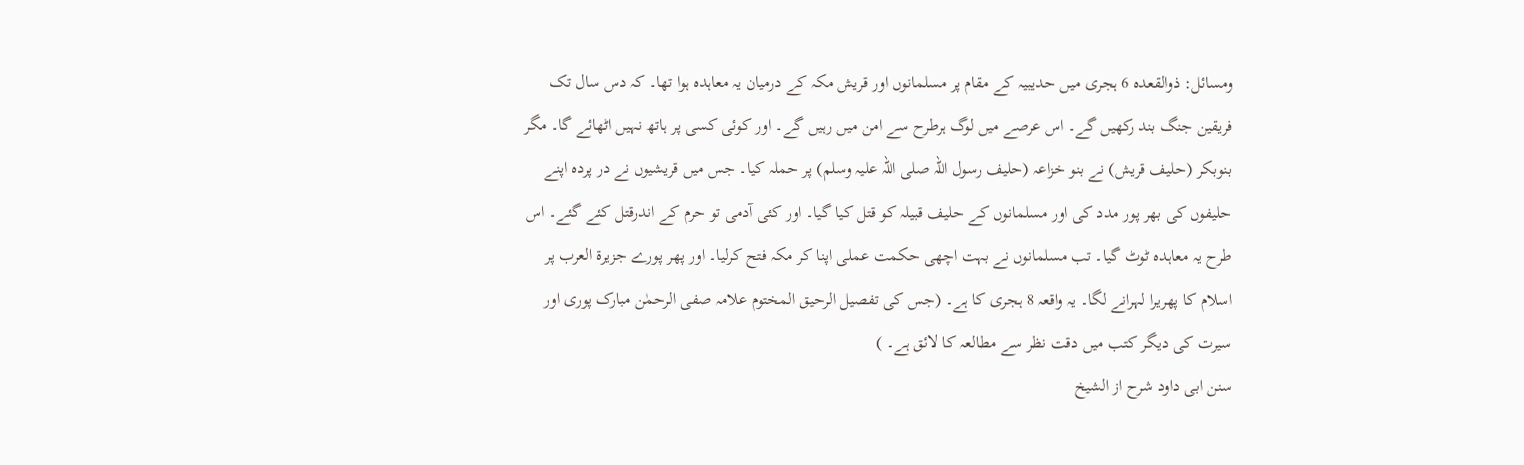ومسائل: ذوالقعدہ 6 ہجری میں حدیبیہ کے مقام پر مسلمانوں اور قریش مکہ کے درمیان یہ معاہدہ ہوا تھا۔ کہ دس سال تک فریقین جنگ بند رکھیں گے۔ اس عرصے میں لوگ ہرطرح سے امن میں رہیں گے۔ اور کوئی کسی پر ہاتھ نہیں اٹھائے گا۔ مگر بنوبکر (حلیف قریش) نے بنو خزاعہ (حلیف رسول اللہ صلی اللہ علیہ وسلم) پر حملہ کیا۔ جس میں قریشیوں نے در پردہ اپنے حلیفوں کی بھر پور مدد کی اور مسلمانوں کے حلیف قبیلہ کو قتل کیا گیا۔ اور کئی آدمی تو حرم کے اندرقتل کئے گئے۔ اس طرح یہ معاہدہ ٹوٹ گیا۔ تب مسلمانوں نے بہت اچھی حکمت عملی اپنا کر مکہ فتح کرلیا۔ اور پھر پورے جزیرۃ العرب پر اسلام کا پھریرا لہرانے لگا۔ یہ واقعہ 8 ہجری کا ہے۔ (جس کی تفصیل الرحیق المختوم علامہ صفی الرحمٰن مبارک پوری اور سیرت کی دیگر کتب میں دقت نظر سے مطالعہ کا لائق ہے۔ )
سنن ابی داود شرح از الشیخ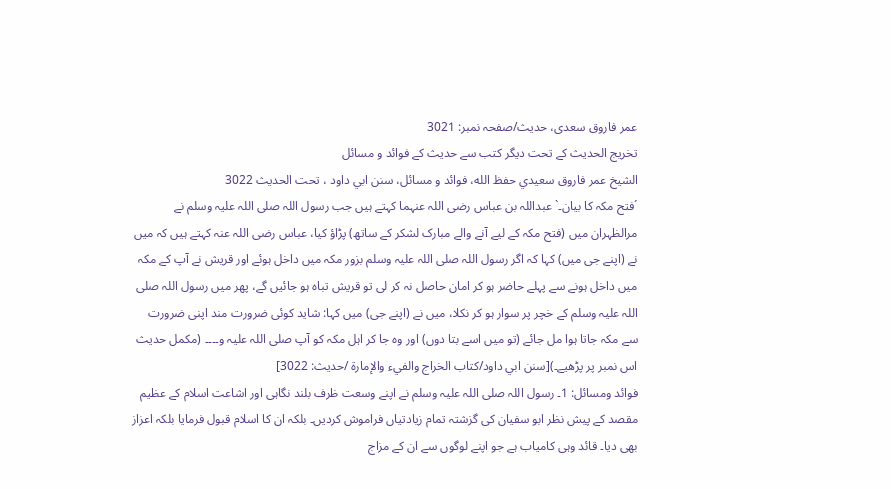عمر فاروق سعدی، حدیث/صفحہ نمبر: 3021
تخریج الحدیث کے تحت دیگر کتب سے حدیث کے فوائد و مسائل
الشيخ عمر فاروق سعيدي حفظ الله، فوائد و مسائل، سنن ابي داود ، تحت الحديث 3022
´فتح مکہ کا بیان۔` عبداللہ بن عباس رضی اللہ عنہما کہتے ہیں جب رسول اللہ صلی اللہ علیہ وسلم نے مرالظہران میں (فتح مکہ کے لیے آنے والے مبارک لشکر کے ساتھ) پڑاؤ کیا، عباس رضی اللہ عنہ کہتے ہیں کہ میں نے (اپنے جی میں) کہا کہ اگر رسول اللہ صلی اللہ علیہ وسلم بزور مکہ میں داخل ہوئے اور قریش نے آپ کے مکہ میں داخل ہونے سے پہلے حاضر ہو کر امان حاصل نہ کر لی تو قریش تباہ ہو جائیں گے، پھر میں رسول اللہ صلی اللہ علیہ وسلم کے خچر پر سوار ہو کر نکلا، میں نے (اپنے جی) میں کہا: شاید کوئی ضرورت مند اپنی ضرورت سے مکہ جاتا ہوا مل جائے (تو میں اسے بتا دوں) اور وہ جا کر اہل مکہ کو آپ صلی اللہ علیہ و۔۔۔۔ (مکمل حدیث اس نمبر پر پڑھیے۔)[سنن ابي داود/كتاب الخراج والفيء والإمارة /حدیث: 3022]
فوائد ومسائل: 1۔ رسول اللہ صلی اللہ علیہ وسلم نے اپنے وسعت ظرف بلند نگاہی اور اشاعت اسلام کے عظیم مقصد کے پیش نظر ابو سفیان کی گزشتہ تمام زیادتیاں فراموش کردیں۔ بلکہ ان کا اسلام قبول فرمایا بلکہ اعزاز بھی دیا۔ قائد وہی کامیاب ہے جو اپنے لوگوں سے ان کے مزاج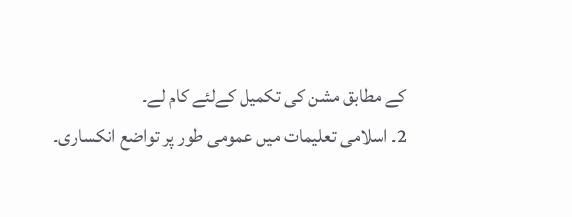کے مطابق مشن کی تکمیل کےلئے کام لے۔
2۔ اسلامی تعلیمات میں عمومی طور پر تواضع انکساری۔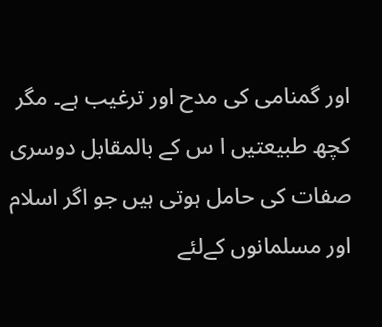اور گمنامی کی مدح اور ترغیب ہے۔ مگر کچھ طبیعتیں ا س کے بالمقابل دوسری صفات کی حامل ہوتی ہیں جو اگر اسلام اور مسلمانوں کےلئے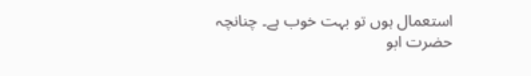استعمال ہوں تو بہت خوب ہے۔ چنانچہ حضرت ابو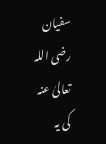سفیان رضی اللہ تعالیٰ عنہ کی یہ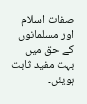صفات اسلام اور مسلمانوں کے حق میں بہت مفید ثابت ہویئں۔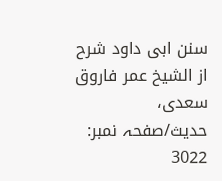سنن ابی داود شرح از الشیخ عمر فاروق سعدی، حدیث/صفحہ نمبر: 3022